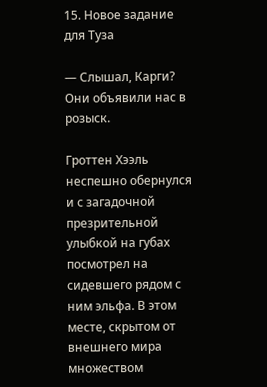15. Новое задание для Туза

— Слышал, Карги? Они объявили нас в розыск.

Гроттен Хээль неспешно обернулся и с загадочной презрительной улыбкой на губах посмотрел на сидевшего рядом с ним эльфа. В этом месте, скрытом от внешнего мира множеством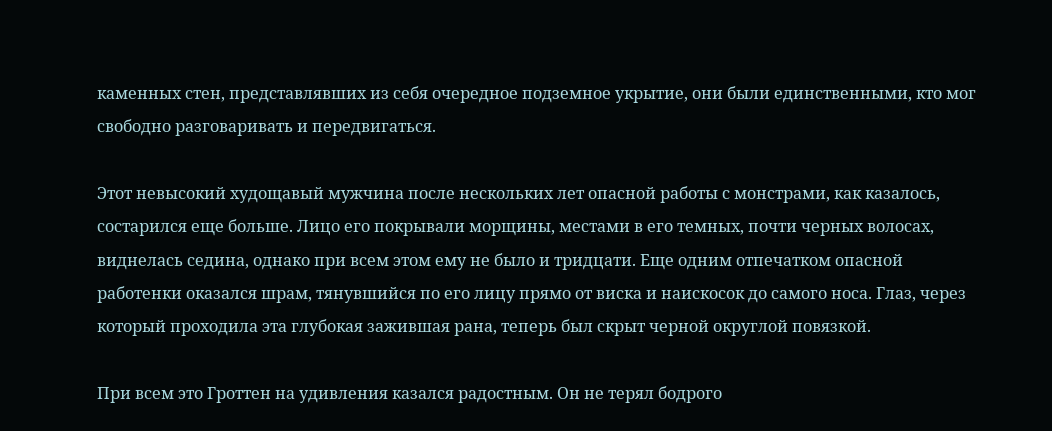каменных стен, представлявших из себя очередное подземное укрытие, они были единственными, кто мог свободно разговаривать и передвигаться.

Этот невысокий худощавый мужчина после нескольких лет опасной работы с монстрами, как казалось, состарился еще больше. Лицо его покрывали морщины, местами в его темных, почти черных волосах, виднелась седина, однако при всем этом ему не было и тридцати. Еще одним отпечатком опасной работенки оказался шрам, тянувшийся по его лицу прямо от виска и наискосок до самого носа. Глаз, через который проходила эта глубокая зажившая рана, теперь был скрыт черной округлой повязкой.

При всем это Гроттен на удивления казался радостным. Он не терял бодрого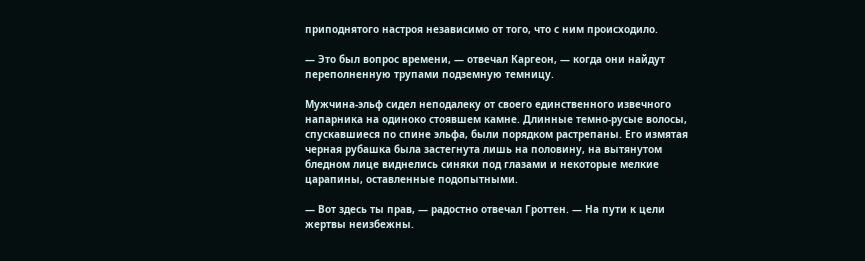приподнятого настроя независимо от того, что с ним происходило.

— Это был вопрос времени, — отвечал Каргеон, — когда они найдут переполненную трупами подземную темницу.

Мужчина-эльф сидел неподалеку от своего единственного извечного напарника на одиноко стоявшем камне. Длинные темно-русые волосы, спускавшиеся по спине эльфа, были порядком растрепаны. Его измятая черная рубашка была застегнута лишь на половину, на вытянутом бледном лице виднелись синяки под глазами и некоторые мелкие царапины, оставленные подопытными.

— Вот здесь ты прав, — радостно отвечал Гроттен. — На пути к цели жертвы неизбежны.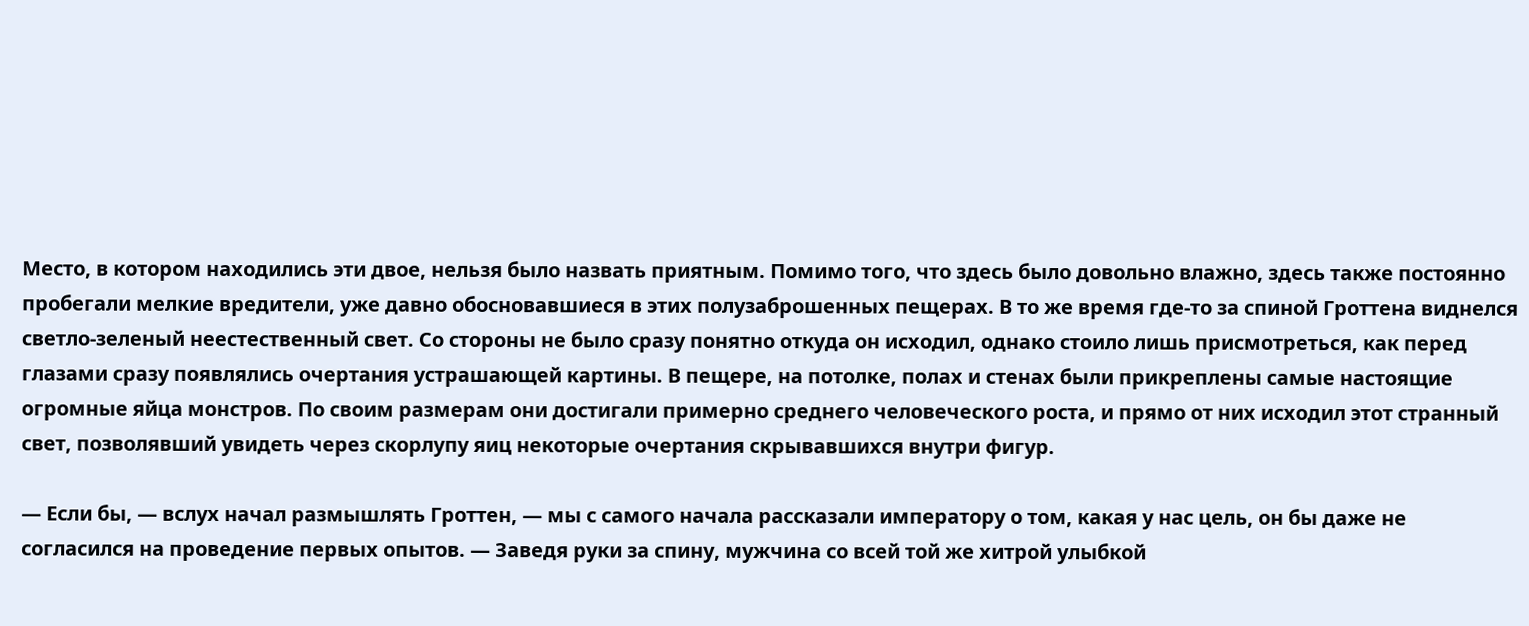Место, в котором находились эти двое, нельзя было назвать приятным. Помимо того, что здесь было довольно влажно, здесь также постоянно пробегали мелкие вредители, уже давно обосновавшиеся в этих полузаброшенных пещерах. В то же время где-то за спиной Гроттена виднелся светло-зеленый неестественный свет. Со стороны не было сразу понятно откуда он исходил, однако стоило лишь присмотреться, как перед глазами сразу появлялись очертания устрашающей картины. В пещере, на потолке, полах и стенах были прикреплены самые настоящие огромные яйца монстров. По своим размерам они достигали примерно среднего человеческого роста, и прямо от них исходил этот странный свет, позволявший увидеть через скорлупу яиц некоторые очертания скрывавшихся внутри фигур.

— Если бы, — вслух начал размышлять Гроттен, — мы с самого начала рассказали императору о том, какая у нас цель, он бы даже не согласился на проведение первых опытов. — Заведя руки за спину, мужчина со всей той же хитрой улыбкой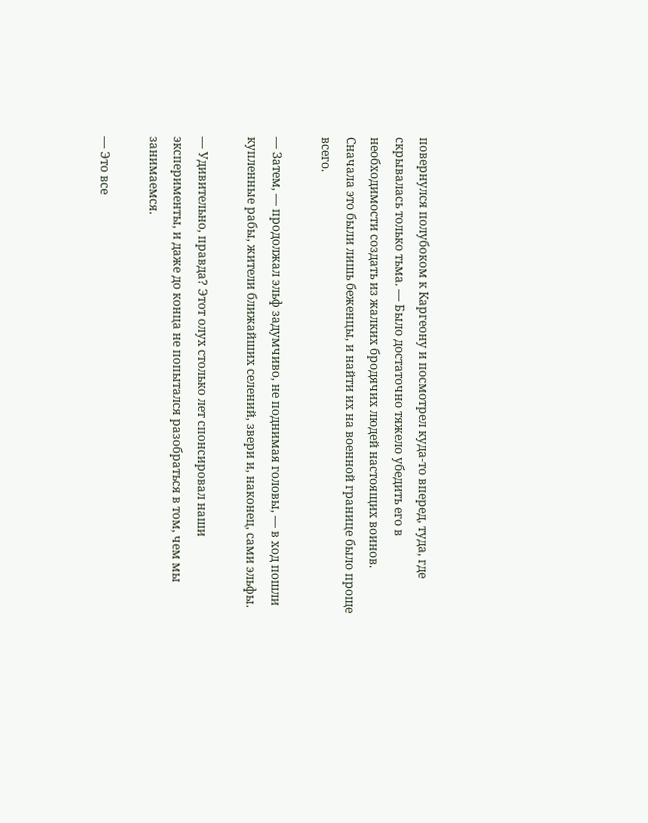повернулся полубоком к Каргеону и посмотрел куда-то вперед, туда, где скрывалась только тьма. — Было достаточно тяжело убедить его в необходимости создать из жалких бродячих людей настоящих воинов. Сначала это были лишь беженцы, и найти их на военной границе было проще всего.

— Затем, — продолжал эльф задумчиво, не поднимая головы, — в ход пошли купленные рабы, жители ближайших селений, звери и, наконец, сами эльфы.

— Удивительно, правда? Этот олух столько лет спонсировал наши эксперименты, и даже до конца не попытался разобраться в том, чем мы занимаемся.

— Это все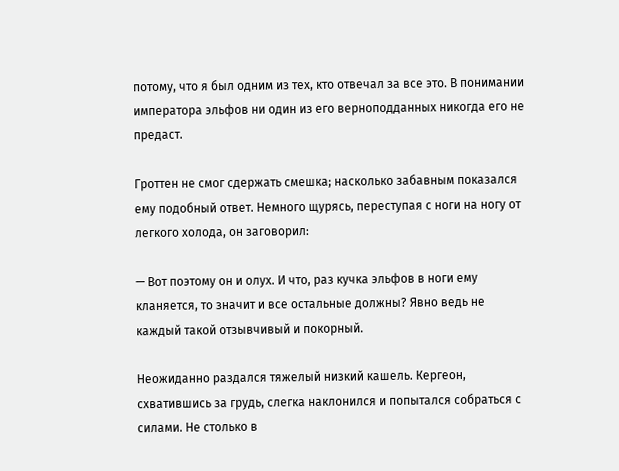потому, что я был одним из тех, кто отвечал за все это. В понимании императора эльфов ни один из его верноподданных никогда его не предаст.

Гроттен не смог сдержать смешка; насколько забавным показался ему подобный ответ. Немного щурясь, переступая с ноги на ногу от легкого холода, он заговорил:

— Вот поэтому он и олух. И что, раз кучка эльфов в ноги ему кланяется, то значит и все остальные должны? Явно ведь не каждый такой отзывчивый и покорный.

Неожиданно раздался тяжелый низкий кашель. Кергеон, схватившись за грудь, слегка наклонился и попытался собраться с силами. Не столько в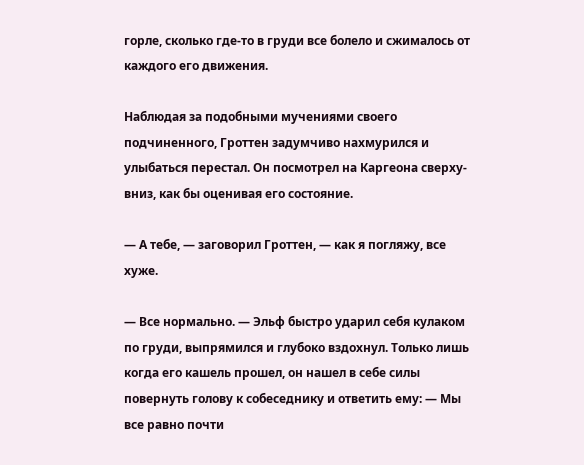горле, сколько где-то в груди все болело и сжималось от каждого его движения.

Наблюдая за подобными мучениями своего подчиненного, Гроттен задумчиво нахмурился и улыбаться перестал. Он посмотрел на Каргеона сверху-вниз, как бы оценивая его состояние.

— А тебе, — заговорил Гроттен, — как я погляжу, все хуже.

— Все нормально. — Эльф быстро ударил себя кулаком по груди, выпрямился и глубоко вздохнул. Только лишь когда его кашель прошел, он нашел в себе силы повернуть голову к собеседнику и ответить ему: — Мы все равно почти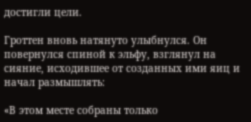достигли цели.

Гроттен вновь натянуто улыбнулся. Он повернулся спиной к эльфу, взглянул на сияние, исходившее от созданных ими яиц и начал размышлять:

«В этом месте собраны только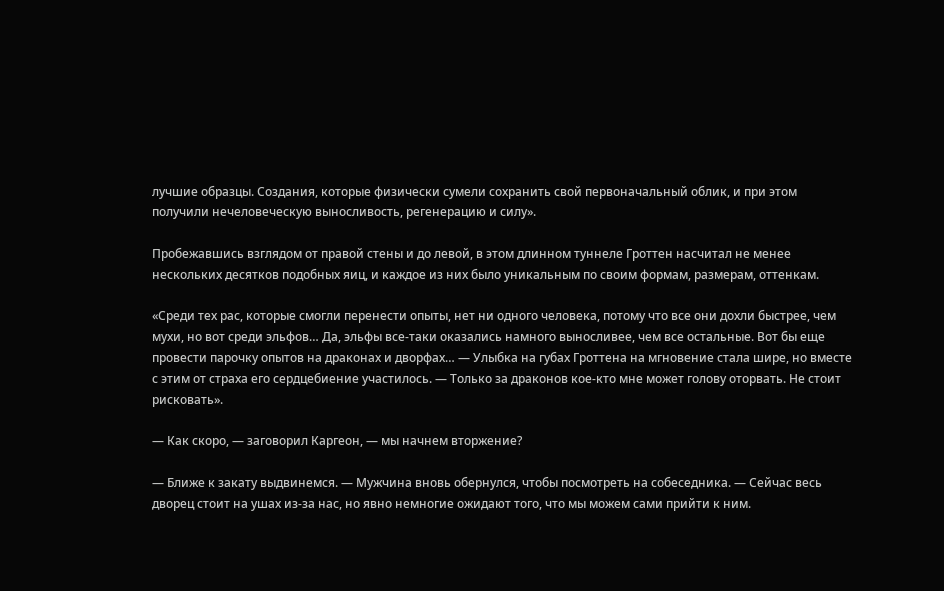лучшие образцы. Создания, которые физически сумели сохранить свой первоначальный облик, и при этом получили нечеловеческую выносливость, регенерацию и силу».

Пробежавшись взглядом от правой стены и до левой, в этом длинном туннеле Гроттен насчитал не менее нескольких десятков подобных яиц, и каждое из них было уникальным по своим формам, размерам, оттенкам.

«Среди тех рас, которые смогли перенести опыты, нет ни одного человека, потому что все они дохли быстрее, чем мухи, но вот среди эльфов… Да, эльфы все-таки оказались намного выносливее, чем все остальные. Вот бы еще провести парочку опытов на драконах и дворфах… — Улыбка на губах Гроттена на мгновение стала шире, но вместе с этим от страха его сердцебиение участилось. — Только за драконов кое-кто мне может голову оторвать. Не стоит рисковать».

— Как скоро, — заговорил Каргеон, — мы начнем вторжение?

— Ближе к закату выдвинемся. — Мужчина вновь обернулся, чтобы посмотреть на собеседника. — Сейчас весь дворец стоит на ушах из-за нас, но явно немногие ожидают того, что мы можем сами прийти к ним.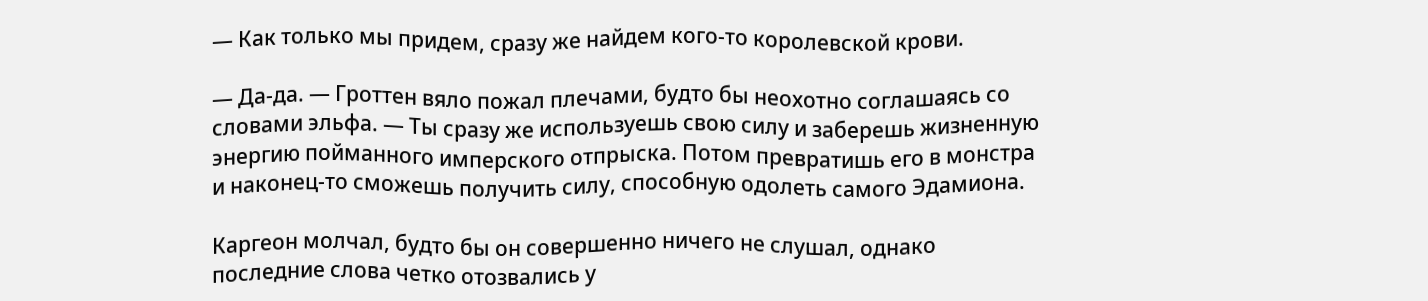— Как только мы придем, сразу же найдем кого-то королевской крови.

— Да-да. — Гроттен вяло пожал плечами, будто бы неохотно соглашаясь со словами эльфа. — Ты сразу же используешь свою силу и заберешь жизненную энергию пойманного имперского отпрыска. Потом превратишь его в монстра и наконец-то сможешь получить силу, способную одолеть самого Эдамиона.

Каргеон молчал, будто бы он совершенно ничего не слушал, однако последние слова четко отозвались у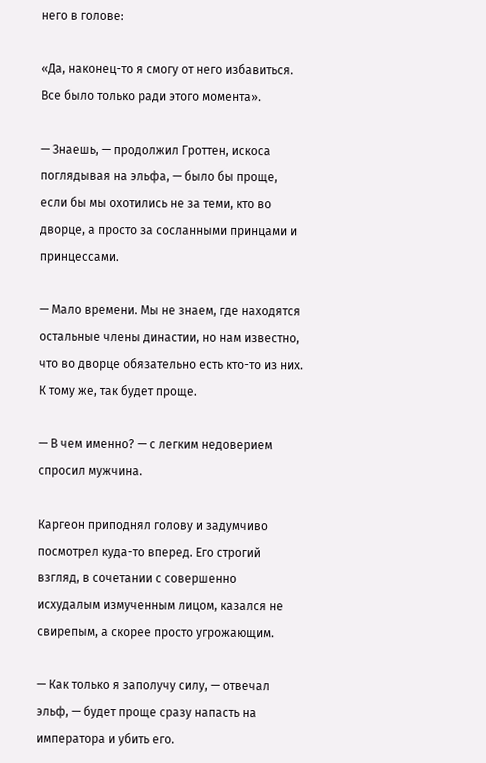него в голове:

«Да, наконец-то я смогу от него избавиться. Все было только ради этого момента».

— Знаешь, — продолжил Гроттен, искоса поглядывая на эльфа, — было бы проще, если бы мы охотились не за теми, кто во дворце, а просто за сосланными принцами и принцессами.

— Мало времени. Мы не знаем, где находятся остальные члены династии, но нам известно, что во дворце обязательно есть кто-то из них. К тому же, так будет проще.

— В чем именно? — с легким недоверием спросил мужчина.

Каргеон приподнял голову и задумчиво посмотрел куда-то вперед. Его строгий взгляд, в сочетании с совершенно исхудалым измученным лицом, казался не свирепым, а скорее просто угрожающим.

— Как только я заполучу силу, — отвечал эльф, — будет проще сразу напасть на императора и убить его.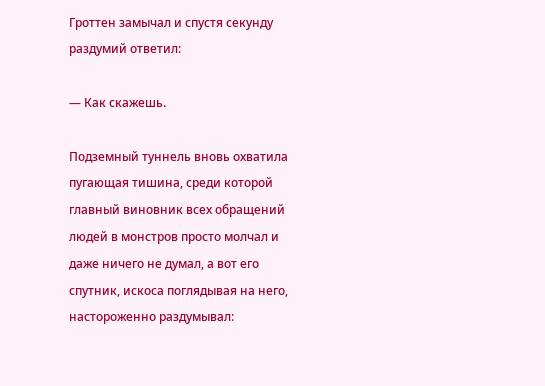Гроттен замычал и спустя секунду раздумий ответил:

— Как скажешь.

Подземный туннель вновь охватила пугающая тишина, среди которой главный виновник всех обращений людей в монстров просто молчал и даже ничего не думал, а вот его спутник, искоса поглядывая на него, настороженно раздумывал: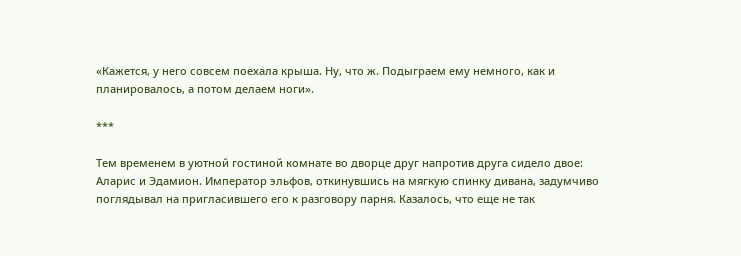«Кажется, у него совсем поехала крыша. Ну, что ж. Подыграем ему немного, как и планировалось, а потом делаем ноги».

***

Тем временем в уютной гостиной комнате во дворце друг напротив друга сидело двое: Аларис и Эдамион. Император эльфов, откинувшись на мягкую спинку дивана, задумчиво поглядывал на пригласившего его к разговору парня. Казалось, что еще не так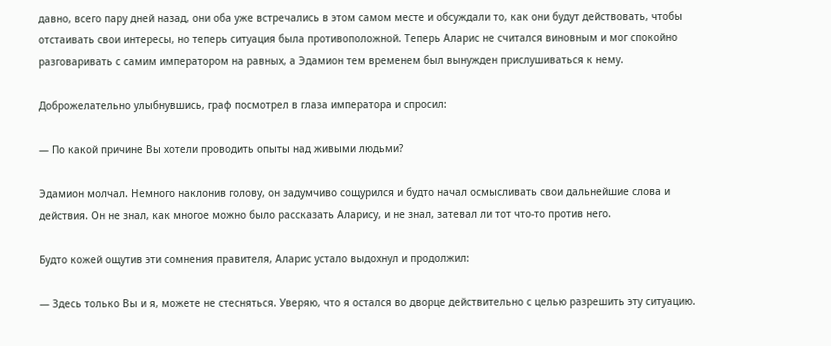давно, всего пару дней назад, они оба уже встречались в этом самом месте и обсуждали то, как они будут действовать, чтобы отстаивать свои интересы, но теперь ситуация была противоположной. Теперь Аларис не считался виновным и мог спокойно разговаривать с самим императором на равных, а Эдамион тем временем был вынужден прислушиваться к нему.

Доброжелательно улыбнувшись, граф посмотрел в глаза императора и спросил:

— По какой причине Вы хотели проводить опыты над живыми людьми?

Эдамион молчал. Немного наклонив голову, он задумчиво сощурился и будто начал осмысливать свои дальнейшие слова и действия. Он не знал, как многое можно было рассказать Аларису, и не знал, затевал ли тот что-то против него.

Будто кожей ощутив эти сомнения правителя, Аларис устало выдохнул и продолжил:

— Здесь только Вы и я, можете не стесняться. Уверяю, что я остался во дворце действительно с целью разрешить эту ситуацию.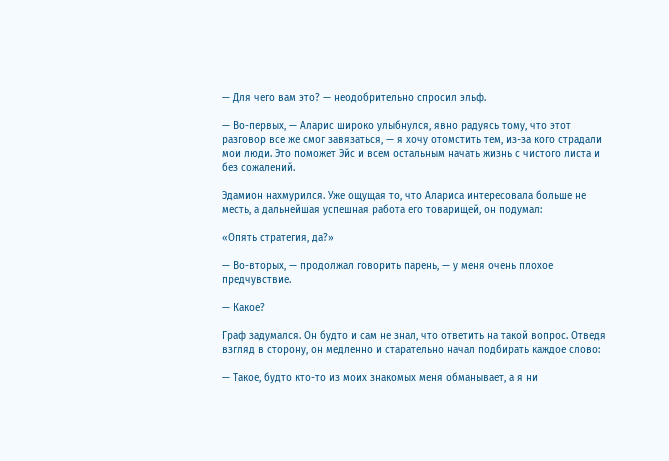— Для чего вам это? — неодобрительно спросил эльф.

— Во-первых, — Аларис широко улыбнулся, явно радуясь тому, что этот разговор все же смог завязаться, — я хочу отомстить тем, из-за кого страдали мои люди. Это поможет Эйс и всем остальным начать жизнь с чистого листа и без сожалений.

Эдамион нахмурился. Уже ощущая то, что Алариса интересовала больше не месть, а дальнейшая успешная работа его товарищей, он подумал:

«Опять стратегия, да?»

— Во-вторых, — продолжал говорить парень, — у меня очень плохое предчувствие.

— Какое?

Граф задумался. Он будто и сам не знал, что ответить на такой вопрос. Отведя взгляд в сторону, он медленно и старательно начал подбирать каждое слово:

— Такое, будто кто-то из моих знакомых меня обманывает, а я ни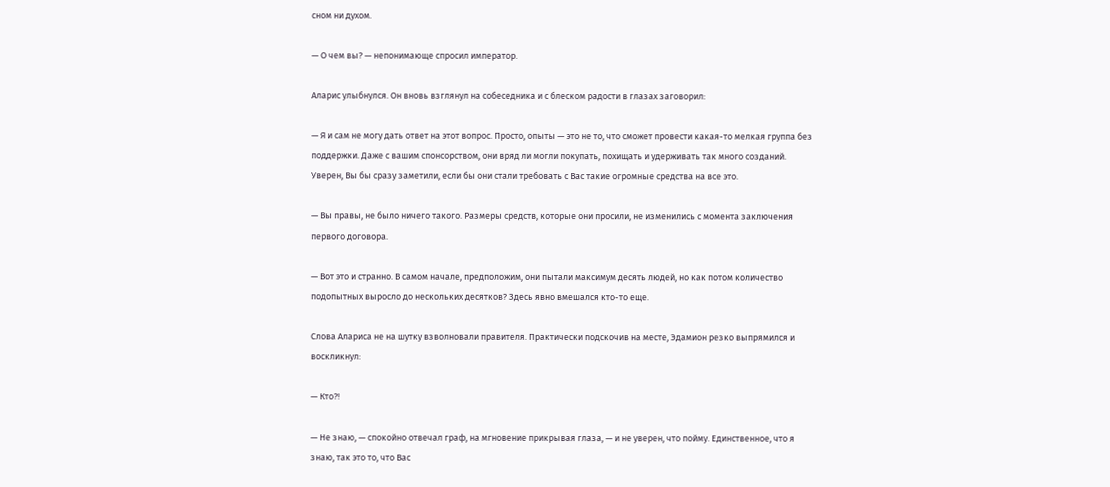сном ни духом.

— О чем вы? — непонимающе спросил император.

Аларис улыбнулся. Он вновь взглянул на собеседника и с блеском радости в глазах заговорил:

— Я и сам не могу дать ответ на этот вопрос. Просто, опыты — это не то, что сможет провести какая-то мелкая группа без поддержки. Даже с вашим спонсорством, они вряд ли могли покупать, похищать и удерживать так много созданий. Уверен, Вы бы сразу заметили, если бы они стали требовать с Вас такие огромные средства на все это.

— Вы правы, не было ничего такого. Размеры средств, которые они просили, не изменились с момента заключения первого договора.

— Вот это и странно. В самом начале, предположим, они пытали максимум десять людей, но как потом количество подопытных выросло до нескольких десятков? Здесь явно вмешался кто-то еще.

Слова Алариса не на шутку взволновали правителя. Практически подскочив на месте, Эдамион резко выпрямился и воскликнул:

— Кто?!

— Не знаю, — спокойно отвечал граф, на мгновение прикрывая глаза, — и не уверен, что пойму. Единственное, что я знаю, так это то, что Вас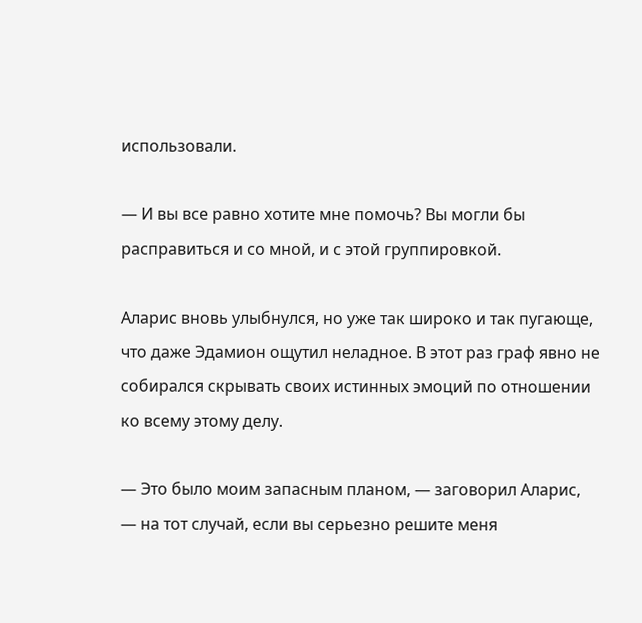использовали.

— И вы все равно хотите мне помочь? Вы могли бы расправиться и со мной, и с этой группировкой.

Аларис вновь улыбнулся, но уже так широко и так пугающе, что даже Эдамион ощутил неладное. В этот раз граф явно не собирался скрывать своих истинных эмоций по отношении ко всему этому делу.

— Это было моим запасным планом, — заговорил Аларис, — на тот случай, если вы серьезно решите меня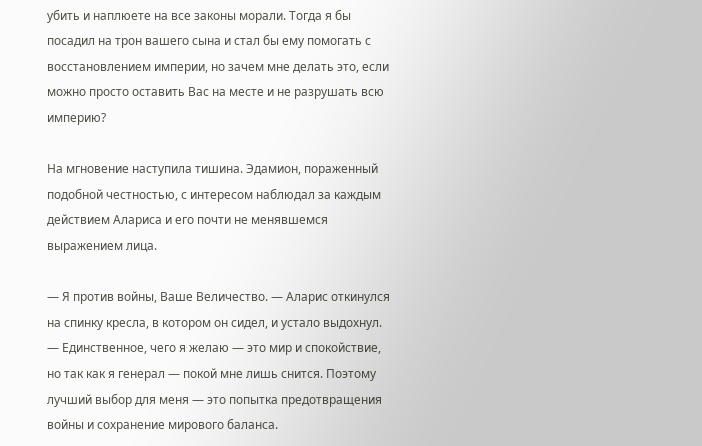убить и наплюете на все законы морали. Тогда я бы посадил на трон вашего сына и стал бы ему помогать с восстановлением империи, но зачем мне делать это, если можно просто оставить Вас на месте и не разрушать всю империю?

На мгновение наступила тишина. Эдамион, пораженный подобной честностью, с интересом наблюдал за каждым действием Алариса и его почти не менявшемся выражением лица.

— Я против войны, Ваше Величество. — Аларис откинулся на спинку кресла, в котором он сидел, и устало выдохнул. — Единственное, чего я желаю — это мир и спокойствие, но так как я генерал — покой мне лишь снится. Поэтому лучший выбор для меня — это попытка предотвращения войны и сохранение мирового баланса.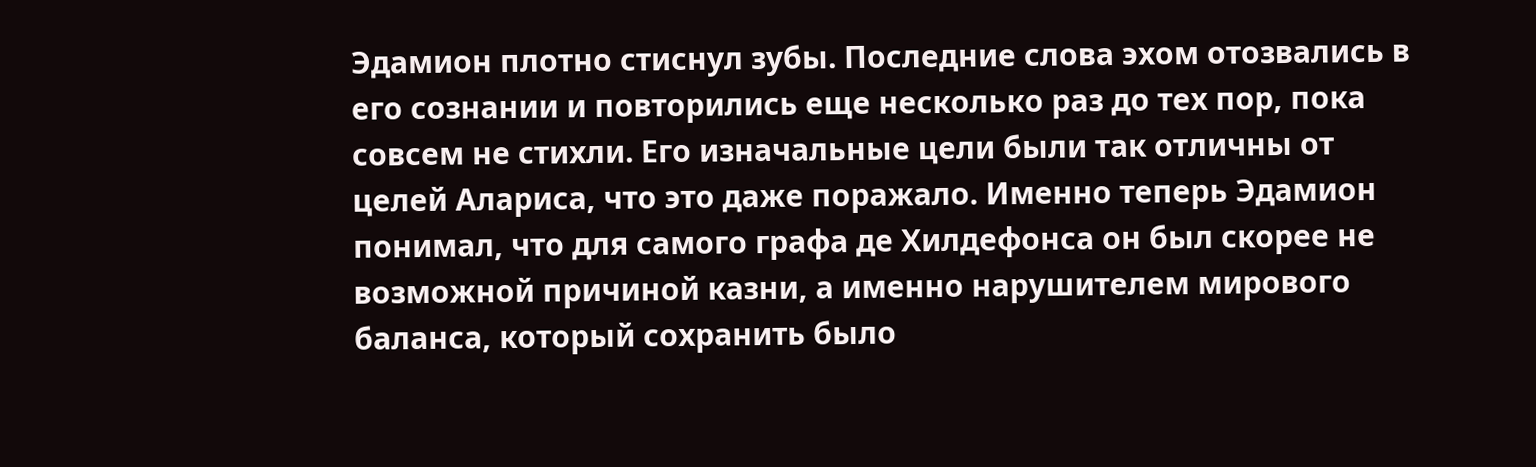Эдамион плотно стиснул зубы. Последние слова эхом отозвались в его сознании и повторились еще несколько раз до тех пор, пока совсем не стихли. Его изначальные цели были так отличны от целей Алариса, что это даже поражало. Именно теперь Эдамион понимал, что для самого графа де Хилдефонса он был скорее не возможной причиной казни, а именно нарушителем мирового баланса, который сохранить было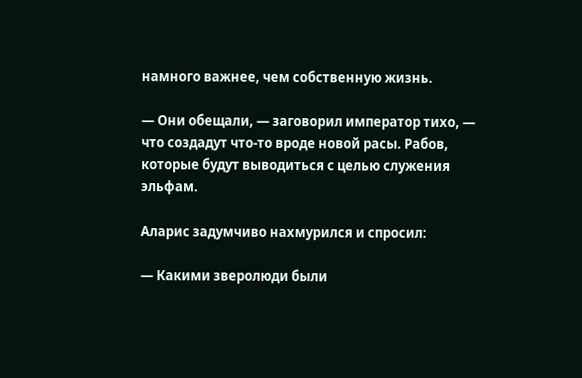намного важнее, чем собственную жизнь.

— Они обещали, — заговорил император тихо, — что создадут что-то вроде новой расы. Рабов, которые будут выводиться с целью служения эльфам.

Аларис задумчиво нахмурился и спросил:

— Какими зверолюди были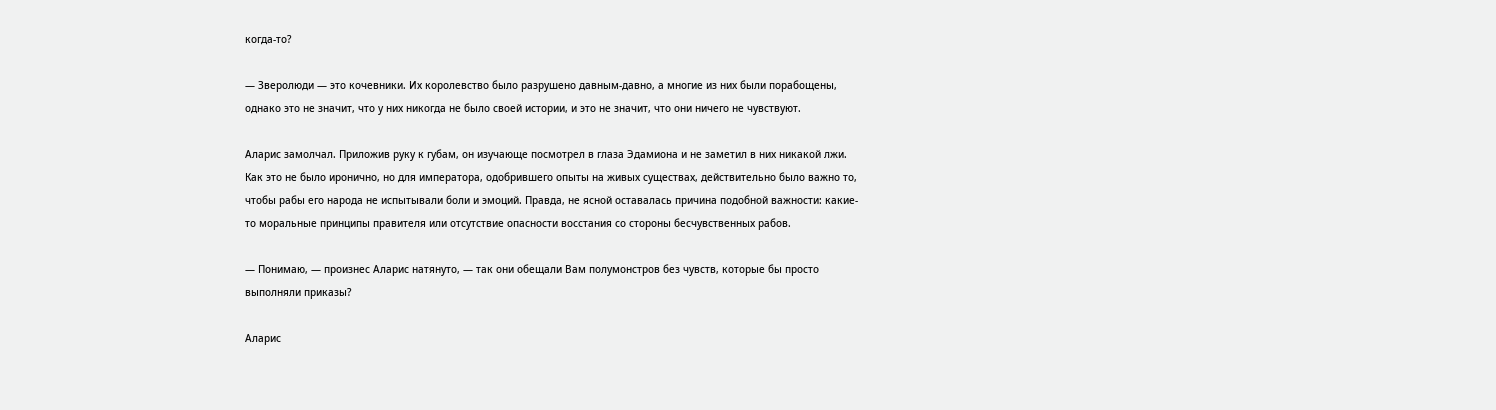когда-то?

— Зверолюди — это кочевники. Их королевство было разрушено давным-давно, а многие из них были порабощены, однако это не значит, что у них никогда не было своей истории, и это не значит, что они ничего не чувствуют.

Аларис замолчал. Приложив руку к губам, он изучающе посмотрел в глаза Эдамиона и не заметил в них никакой лжи. Как это не было иронично, но для императора, одобрившего опыты на живых существах, действительно было важно то, чтобы рабы его народа не испытывали боли и эмоций. Правда, не ясной оставалась причина подобной важности: какие-то моральные принципы правителя или отсутствие опасности восстания со стороны бесчувственных рабов.

— Понимаю, — произнес Аларис натянуто, — так они обещали Вам полумонстров без чувств, которые бы просто выполняли приказы?

Аларис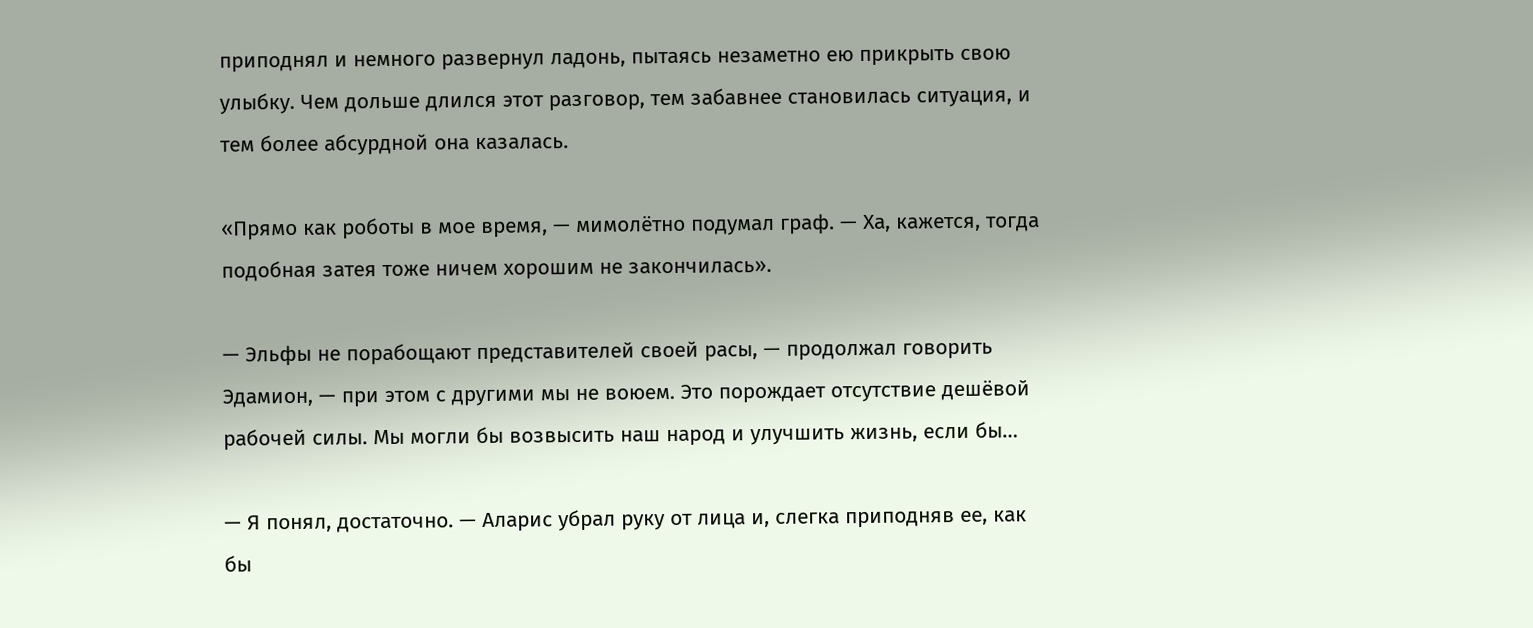приподнял и немного развернул ладонь, пытаясь незаметно ею прикрыть свою улыбку. Чем дольше длился этот разговор, тем забавнее становилась ситуация, и тем более абсурдной она казалась.

«Прямо как роботы в мое время, — мимолётно подумал граф. — Ха, кажется, тогда подобная затея тоже ничем хорошим не закончилась».

— Эльфы не порабощают представителей своей расы, — продолжал говорить Эдамион, — при этом с другими мы не воюем. Это порождает отсутствие дешёвой рабочей силы. Мы могли бы возвысить наш народ и улучшить жизнь, если бы…

— Я понял, достаточно. — Аларис убрал руку от лица и, слегка приподняв ее, как бы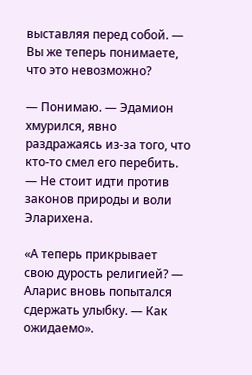выставляя перед собой. — Вы же теперь понимаете, что это невозможно?

— Понимаю. — Эдамион хмурился, явно раздражаясь из-за того, что кто-то смел его перебить. — Не стоит идти против законов природы и воли Эларихена.

«А теперь прикрывает свою дурость религией? — Аларис вновь попытался сдержать улыбку. — Как ожидаемо».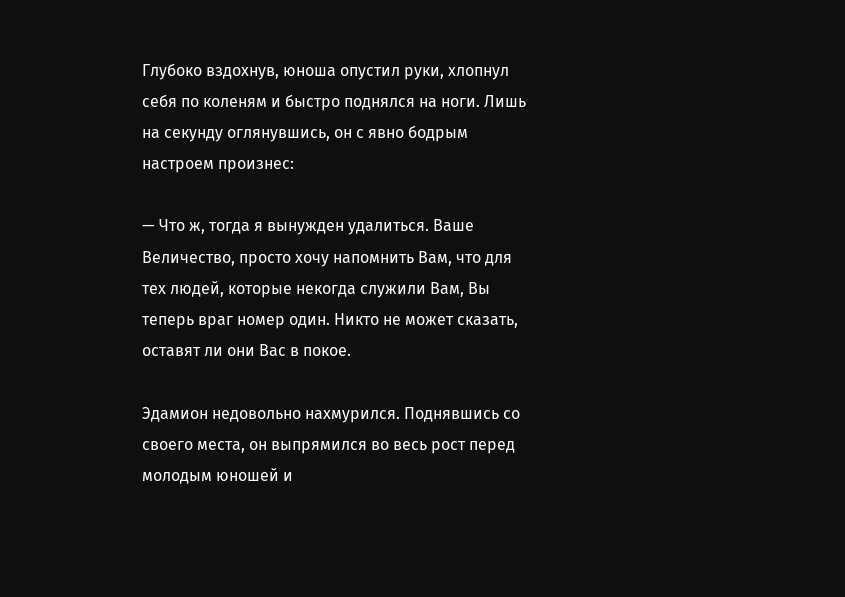Глубоко вздохнув, юноша опустил руки, хлопнул себя по коленям и быстро поднялся на ноги. Лишь на секунду оглянувшись, он с явно бодрым настроем произнес:

— Что ж, тогда я вынужден удалиться. Ваше Величество, просто хочу напомнить Вам, что для тех людей, которые некогда служили Вам, Вы теперь враг номер один. Никто не может сказать, оставят ли они Вас в покое.

Эдамион недовольно нахмурился. Поднявшись со своего места, он выпрямился во весь рост перед молодым юношей и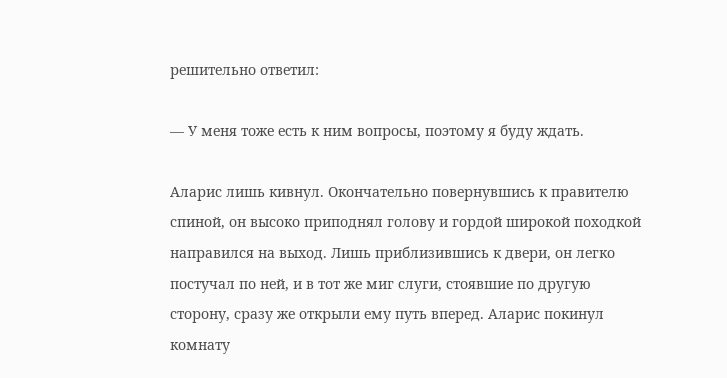решительно ответил:

— У меня тоже есть к ним вопросы, поэтому я буду ждать.

Аларис лишь кивнул. Окончательно повернувшись к правителю спиной, он высоко приподнял голову и гордой широкой походкой направился на выход. Лишь приблизившись к двери, он легко постучал по ней, и в тот же миг слуги, стоявшие по другую сторону, сразу же открыли ему путь вперед. Аларис покинул комнату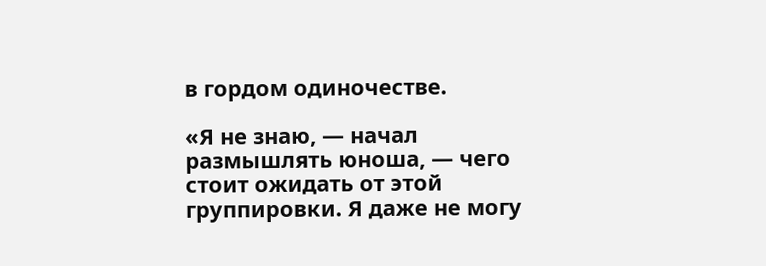в гордом одиночестве.

«Я не знаю, — начал размышлять юноша, — чего стоит ожидать от этой группировки. Я даже не могу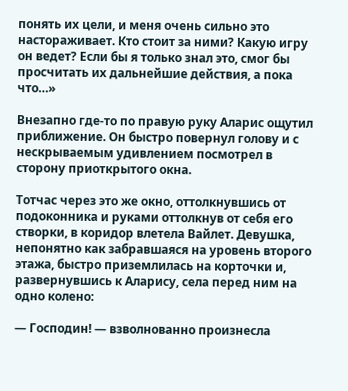понять их цели, и меня очень сильно это настораживает. Кто стоит за ними? Какую игру он ведет? Если бы я только знал это, смог бы просчитать их дальнейшие действия, а пока что…»

Внезапно где-то по правую руку Аларис ощутил приближение. Он быстро повернул голову и с нескрываемым удивлением посмотрел в сторону приоткрытого окна.

Тотчас через это же окно, оттолкнувшись от подоконника и руками оттолкнув от себя его створки, в коридор влетела Вайлет. Девушка, непонятно как забравшаяся на уровень второго этажа, быстро приземлилась на корточки и, развернувшись к Аларису, села перед ним на одно колено:

— Господин! — взволнованно произнесла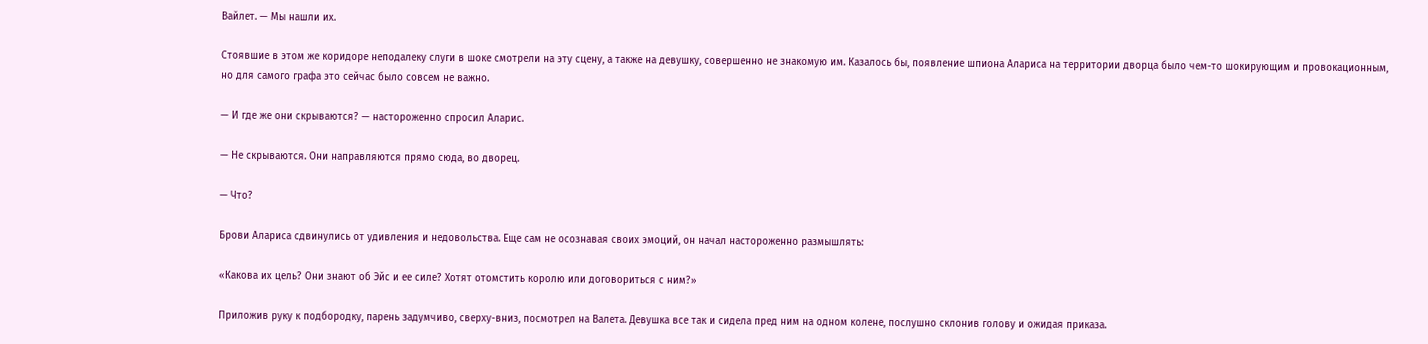Вайлет. — Мы нашли их.

Стоявшие в этом же коридоре неподалеку слуги в шоке смотрели на эту сцену, а также на девушку, совершенно не знакомую им. Казалось бы, появление шпиона Алариса на территории дворца было чем-то шокирующим и провокационным, но для самого графа это сейчас было совсем не важно.

— И где же они скрываются? — настороженно спросил Аларис.

— Не скрываются. Они направляются прямо сюда, во дворец.

— Что?

Брови Алариса сдвинулись от удивления и недовольства. Еще сам не осознавая своих эмоций, он начал настороженно размышлять:

«Какова их цель? Они знают об Эйс и ее силе? Хотят отомстить королю или договориться с ним?»

Приложив руку к подбородку, парень задумчиво, сверху-вниз, посмотрел на Валета. Девушка все так и сидела пред ним на одном колене, послушно склонив голову и ожидая приказа.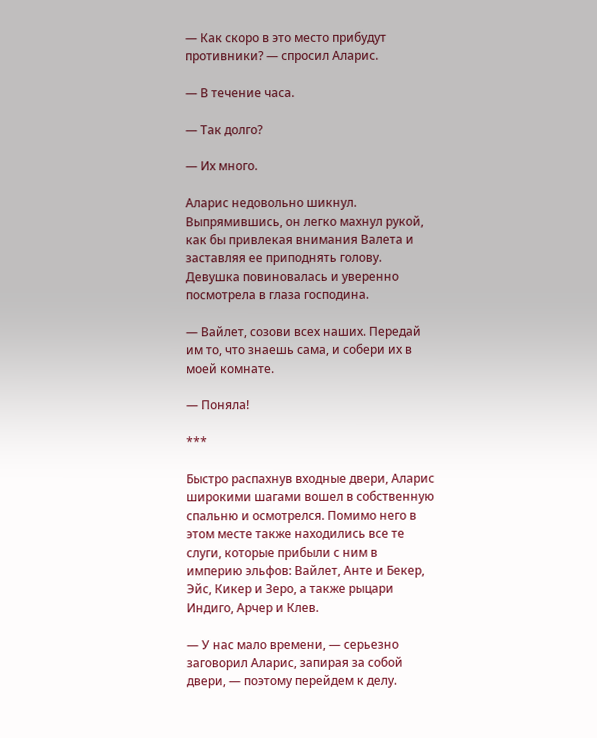— Как скоро в это место прибудут противники? — спросил Аларис.

— В течение часа.

— Так долго?

— Их много.

Аларис недовольно шикнул. Выпрямившись, он легко махнул рукой, как бы привлекая внимания Валета и заставляя ее приподнять голову. Девушка повиновалась и уверенно посмотрела в глаза господина.

— Вайлет, созови всех наших. Передай им то, что знаешь сама, и собери их в моей комнате.

— Поняла!

***

Быстро распахнув входные двери, Аларис широкими шагами вошел в собственную спальню и осмотрелся. Помимо него в этом месте также находились все те слуги, которые прибыли с ним в империю эльфов: Вайлет, Анте и Бекер, Эйс, Кикер и Зеро, а также рыцари Индиго, Арчер и Клев.

— У нас мало времени, — серьезно заговорил Аларис, запирая за собой двери, — поэтому перейдем к делу.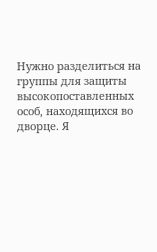Нужно разделиться на группы для защиты высокопоставленных особ, находящихся во дворце. Я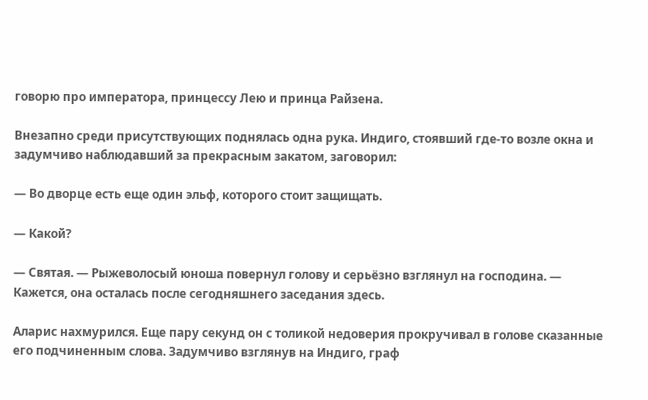говорю про императора, принцессу Лею и принца Райзена.

Внезапно среди присутствующих поднялась одна рука. Индиго, стоявший где-то возле окна и задумчиво наблюдавший за прекрасным закатом, заговорил:

— Во дворце есть еще один эльф, которого стоит защищать.

— Какой?

— Святая. — Рыжеволосый юноша повернул голову и серьёзно взглянул на господина. — Кажется, она осталась после сегодняшнего заседания здесь.

Аларис нахмурился. Еще пару секунд он с толикой недоверия прокручивал в голове сказанные его подчиненным слова. Задумчиво взглянув на Индиго, граф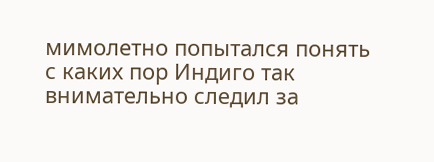мимолетно попытался понять с каких пор Индиго так внимательно следил за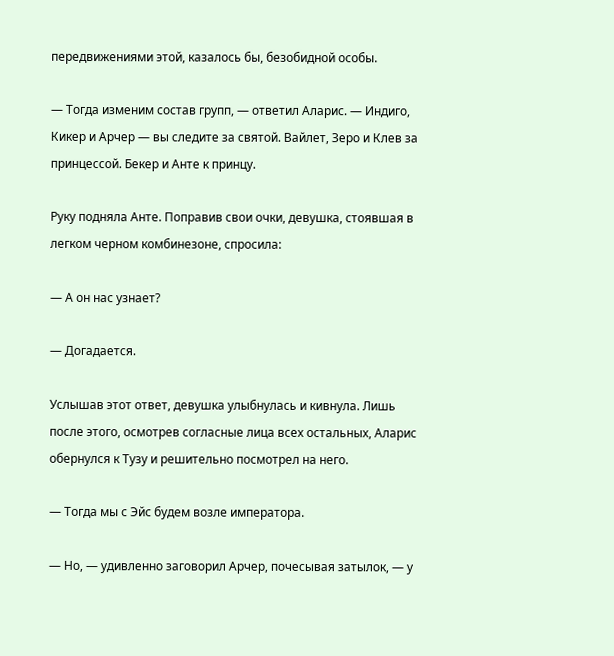передвижениями этой, казалось бы, безобидной особы.

— Тогда изменим состав групп, — ответил Аларис. — Индиго, Кикер и Арчер — вы следите за святой. Вайлет, Зеро и Клев за принцессой. Бекер и Анте к принцу.

Руку подняла Анте. Поправив свои очки, девушка, стоявшая в легком черном комбинезоне, спросила:

— А он нас узнает?

— Догадается.

Услышав этот ответ, девушка улыбнулась и кивнула. Лишь после этого, осмотрев согласные лица всех остальных, Аларис обернулся к Тузу и решительно посмотрел на него.

— Тогда мы с Эйс будем возле императора.

— Но, — удивленно заговорил Арчер, почесывая затылок, — у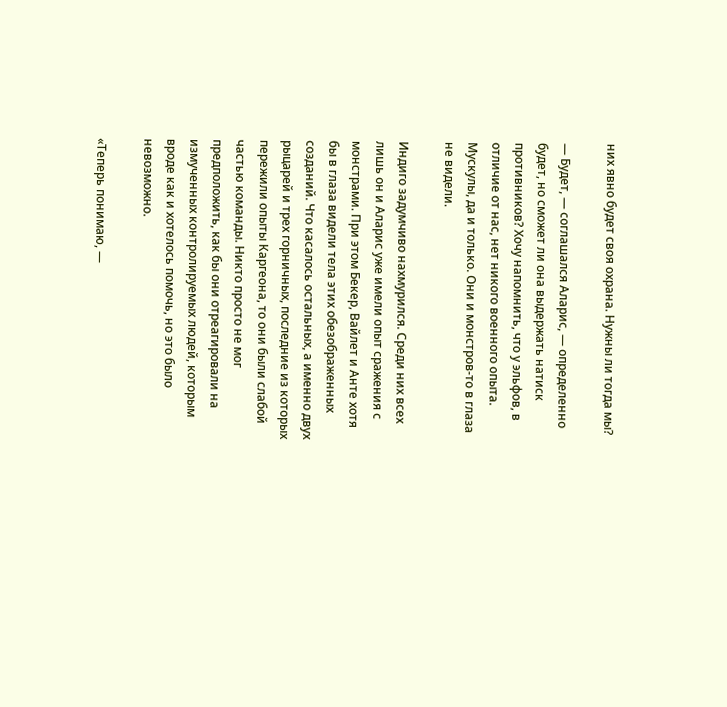них явно будет своя охрана. Нужны ли тогда мы?

— Будет, — соглашался Аларис, — определенно будет, но сможет ли она выдержать натиск противников? Хочу напомнить, что у эльфов, в отличие от нас, нет никого военного опыта. Мускулы, да и только. Они и монстров-то в глаза не видели.

Индиго задумчиво нахмурился. Среди них всех лишь он и Аларис уже имели опыт сражения с монстрами. При этом Бекер, Вайлет и Анте хотя бы в глаза видели тела этих обезображенных созданий. Что касалось остальных, а именно двух рыцарей и трех горничных, последние из которых пережили опыты Каргеона, то они были слабой частью команды. Никто просто не мог предположить, как бы они отреагировали на измученных контролируемых людей, которым вроде как и хотелось помочь, но это было невозможно.

«Теперь понимаю, —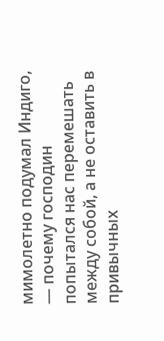мимолетно подумал Индиго, — почему господин попытался нас перемешать между собой, а не оставить в привычных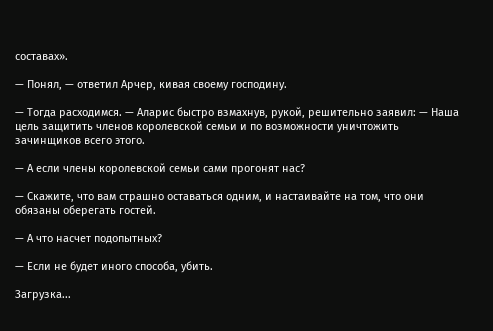составах».

— Понял, — ответил Арчер, кивая своему господину.

— Тогда расходимся. — Аларис быстро взмахнув, рукой, решительно заявил: — Наша цель защитить членов королевской семьи и по возможности уничтожить зачинщиков всего этого.

— А если члены королевской семьи сами прогонят нас?

— Скажите, что вам страшно оставаться одним, и настаивайте на том, что они обязаны оберегать гостей.

— А что насчет подопытных?

— Если не будет иного способа, убить.

Загрузка...